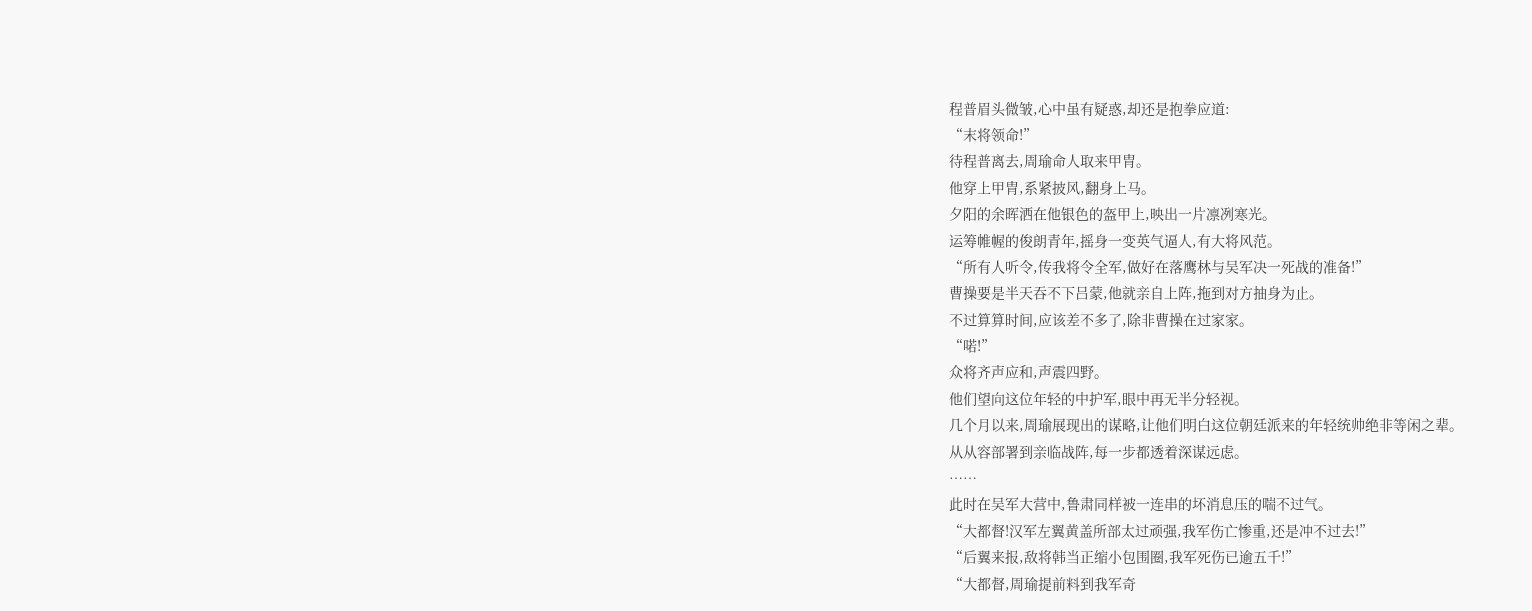程普眉头微皱,心中虽有疑惑,却还是抱拳应道:
“末将领命!”
待程普离去,周瑜命人取来甲胄。
他穿上甲胄,系紧披风,翻身上马。
夕阳的余晖洒在他银色的盔甲上,映出一片凛冽寒光。
运筹帷幄的俊朗青年,摇身一变英气逼人,有大将风范。
“所有人听令,传我将令全军,做好在落鹰林与吴军决一死战的准备!”
曹操要是半天吞不下吕蒙,他就亲自上阵,拖到对方抽身为止。
不过算算时间,应该差不多了,除非曹操在过家家。
“喏!”
众将齐声应和,声震四野。
他们望向这位年轻的中护军,眼中再无半分轻视。
几个月以来,周瑜展现出的谋略,让他们明白这位朝廷派来的年轻统帅绝非等闲之辈。
从从容部署到亲临战阵,每一步都透着深谋远虑。
……
此时在吴军大营中,鲁肃同样被一连串的坏消息压的喘不过气。
“大都督!汉军左翼黄盖所部太过顽强,我军伤亡惨重,还是冲不过去!”
“后翼来报,敌将韩当正缩小包围圈,我军死伤已逾五千!”
“大都督,周瑜提前料到我军奇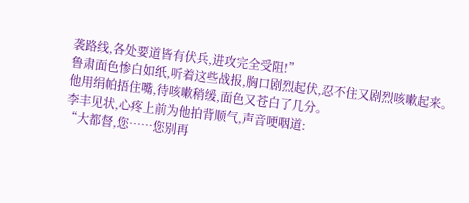袭路线,各处要道皆有伏兵,进攻完全受阻!”
鲁肃面色惨白如纸,听着这些战报,胸口剧烈起伏,忍不住又剧烈咳嗽起来。
他用绢帕捂住嘴,待咳嗽稍缓,面色又苍白了几分。
李丰见状,心疼上前为他拍背顺气,声音哽咽道:
“大都督,您……您别再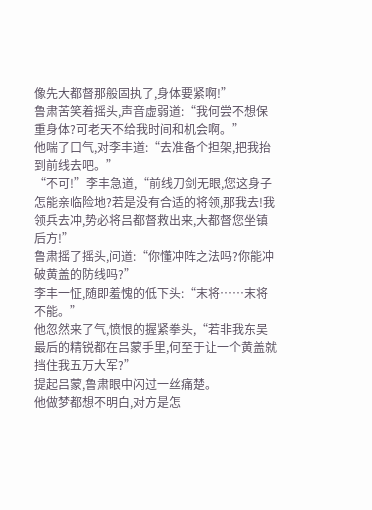像先大都督那般固执了,身体要紧啊!”
鲁肃苦笑着摇头,声音虚弱道:“我何尝不想保重身体?可老天不给我时间和机会啊。”
他喘了口气,对李丰道:“去准备个担架,把我抬到前线去吧。”
“不可!”李丰急道,“前线刀剑无眼,您这身子怎能亲临险地?若是没有合适的将领,那我去!我领兵去冲,势必将吕都督救出来,大都督您坐镇后方!”
鲁肃摇了摇头,问道:“你懂冲阵之法吗?你能冲破黄盖的防线吗?”
李丰一怔,随即羞愧的低下头:“末将……末将不能。”
他忽然来了气,愤恨的握紧拳头,“若非我东吴最后的精锐都在吕蒙手里,何至于让一个黄盖就挡住我五万大军?”
提起吕蒙,鲁肃眼中闪过一丝痛楚。
他做梦都想不明白,对方是怎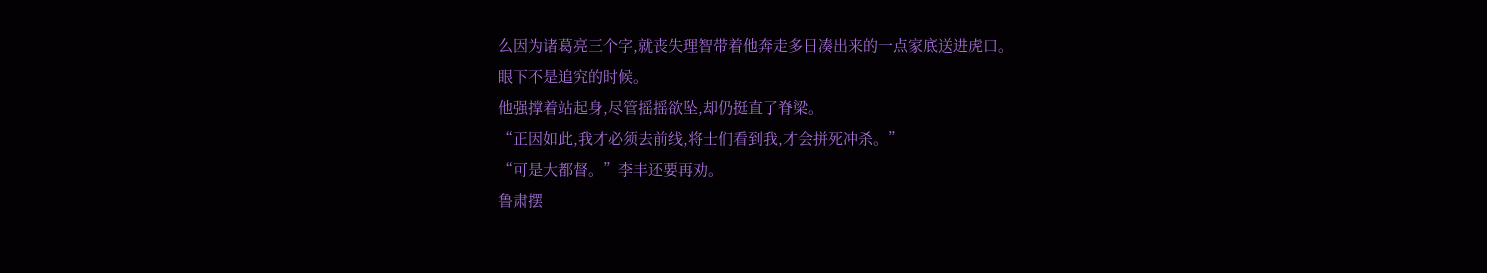么因为诸葛亮三个字,就丧失理智带着他奔走多日凑出来的一点家底送进虎口。
眼下不是追究的时候。
他强撑着站起身,尽管摇摇欲坠,却仍挺直了脊梁。
“正因如此,我才必须去前线,将士们看到我,才会拼死冲杀。”
“可是大都督。”李丰还要再劝。
鲁肃摆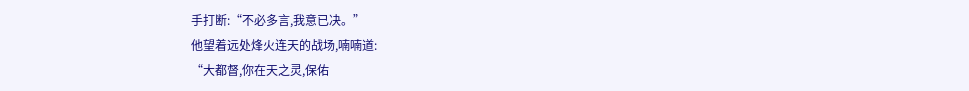手打断:“不必多言,我意已决。”
他望着远处烽火连天的战场,喃喃道:
“大都督,你在天之灵,保佑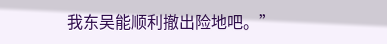我东吴能顺利撤出险地吧。”